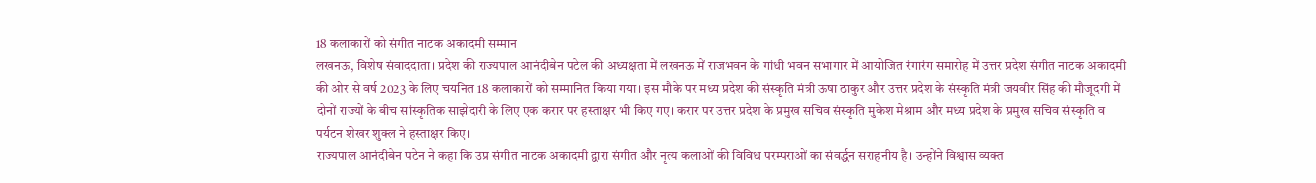18 कलाकारों को संगीत नाटक अकादमी सम्मान
लखनऊ, विशेष संवाददाता। प्रदेश की राज्यपाल आनंदीबेन पटेल की अध्यक्षता में लखनऊ में राजभवन के गांधी भवन सभागार में आयोजित रंगारंग समारोह में उत्तर प्रदेश संगीत नाटक अकादमी की ओर से वर्ष 2023 के लिए चयनित 18 कलाकारों को सम्मानित किया गया। इस मौके पर मध्य प्रदेश की संस्कृति मंत्री ऊषा ठाकुर और उत्तर प्रदेश के संस्कृति मंत्री जयवीर सिंह की मौजूदगी में दोनों राज्यों के बीच सांस्कृतिक साझेदारी के लिए एक करार पर हस्ताक्षर भी किए गए। करार पर उत्तर प्रदेश के प्रमुख सचिव संस्कृति मुकेश मेश्राम और मध्य प्रदेश के प्रमुख सचिव संस्कृति व पर्यटन शेखर शुक्ल ने हस्ताक्षर किए।
राज्यपाल आनंदीबेन पटेन ने कहा कि उप्र संगीत नाटक अकादमी द्वारा संगीत और नृत्य कलाओं की विविध परम्पराओं का संवर्द्धन सराहनीय है। उन्होंने विश्वास व्यक्त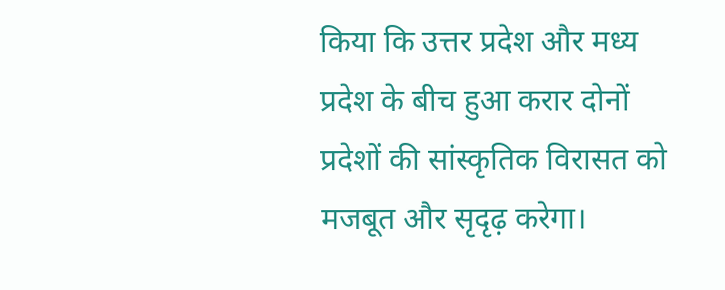किया कि उत्तर प्रदेश और मध्य प्रदेश के बीच हुआ करार दोनों प्रदेशों की सांस्कृतिक विरासत को मजबूत और सृदृढ़ करेगा।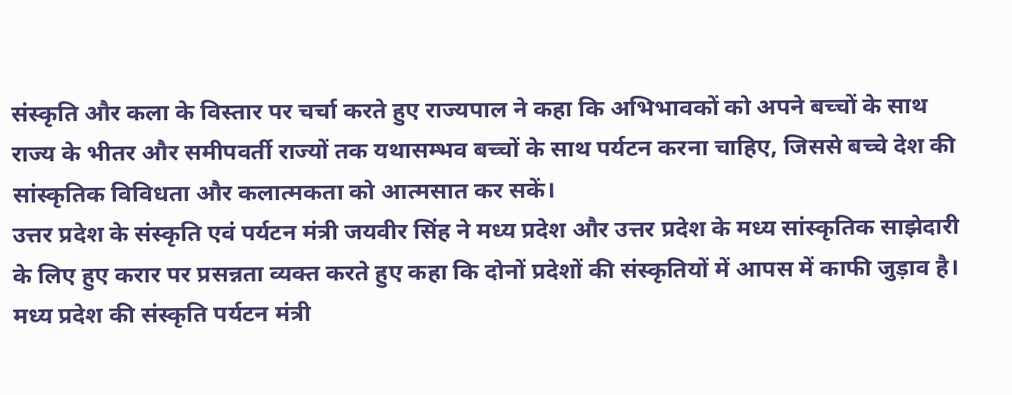संस्कृति और कला के विस्तार पर चर्चा करते हुए राज्यपाल ने कहा कि अभिभावकों को अपने बच्चों के साथ राज्य के भीतर और समीपवर्ती राज्यों तक यथासम्भव बच्चों के साथ पर्यटन करना चाहिए, जिससे बच्चे देश की सांस्कृतिक विविधता और कलात्मकता को आत्मसात कर सकें।
उत्तर प्रदेश के संस्कृति एवं पर्यटन मंत्री जयवीर सिंह ने मध्य प्रदेश और उत्तर प्रदेश के मध्य सांस्कृतिक साझेदारी के लिए हुए करार पर प्रसन्नता व्यक्त करते हुए कहा कि दोनों प्रदेशों की संस्कृतियों में आपस में काफी जुड़ाव है। मध्य प्रदेश की संस्कृति पर्यटन मंत्री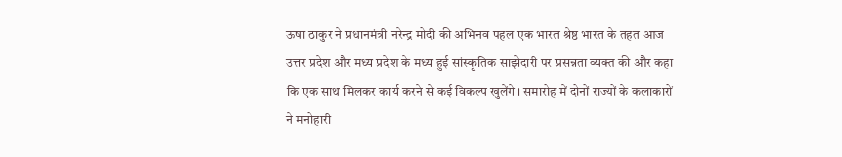ऊषा ठाकुर ने प्रधानमंत्री नरेन्द्र मोदी की अभिनव पहल एक भारत श्रेष्ठ भारत के तहत आज उत्तर प्रदेश और मध्य प्रदेश के मध्य हुई सांस्कृतिक साझेदारी पर प्रसन्नता व्यक्त की और कहा कि एक साथ मिलकर कार्य करने से कई विकल्प खुलेंगे। समारोह में दोनों राज्यों के कलाकारों ने मनोहारी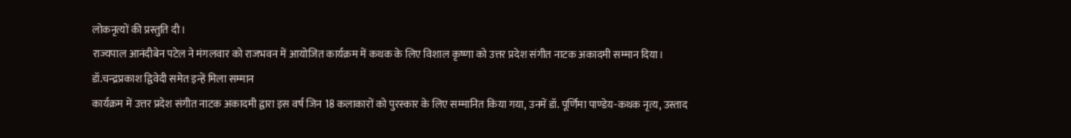लोकनृत्यों की प्रस्तुति दी।
राज्यपाल आनंदीबेन पटेल ने मंगलवार को राजभवन में आयोजित कार्यक्रम में कथक के लिए विशाल कृष्णा को उत्तर प्रदेश संगीत नाटक अकादमी सम्मान दिया।
डॉ.चन्द्रप्रकाश द्विवेदी समेत इन्हें मिला सम्मान
कार्यक्रम में उत्तर प्रदेश संगीत नाटक अकादमी द्वारा इस वर्ष जिन 18 कलाकारों को पुरस्कार के लिए सम्मानित किया गया, उनमें डॉ. पूर्णिमा पाण्डेय-कथक नृत्य, उस्ताद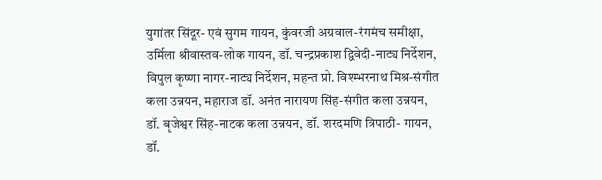युगांतर सिंदूर- एवं सुगम गायन, कुंवरजी अग्रवाल-रंगमंच समीक्षा, उर्मिला श्रीवास्तव-लोक गायन, डॉ. चन्द्रप्रकाश द्विवेदी-नाट्य निर्देशन, विपुल कृष्णा नागर-नाट्य निर्देशन, महन्त प्रो. विश्म्भरनाथ मिश्र-संगीत कला उन्नयन, महाराज डॉ. अनंत नारायण सिंह-संगीत कला उन्नयन, डॉ. बृजेश्वर सिंह-नाटक कला उन्नयन, डॉ. शरदमणि त्रिपाठी- गायन, डॉ.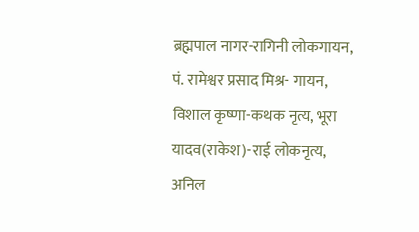ब्रह्मपाल नागर-रागिनी लोकगायन, पं. रामेश्वर प्रसाद मिश्र- गायन, विशाल कृष्णा-कथक नृत्य, भूरा यादव(राकेश)-राई लोकनृत्य, अनिल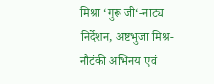मिश्रा ‘गुरू जी‘-नाट्य निर्देशन, अष्टभुजा मिश्र-नौटंकी अभिनय एवं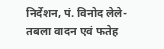निर्देशन, पं. विनोद लेले-तबला वादन एवं फतेह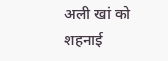अली खां को शहनाई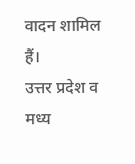वादन शामिल हैं।
उत्तर प्रदेश व मध्य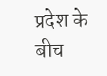प्रदेश के बीच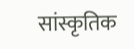सांस्कृतिक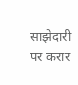साझेदारी पर करार